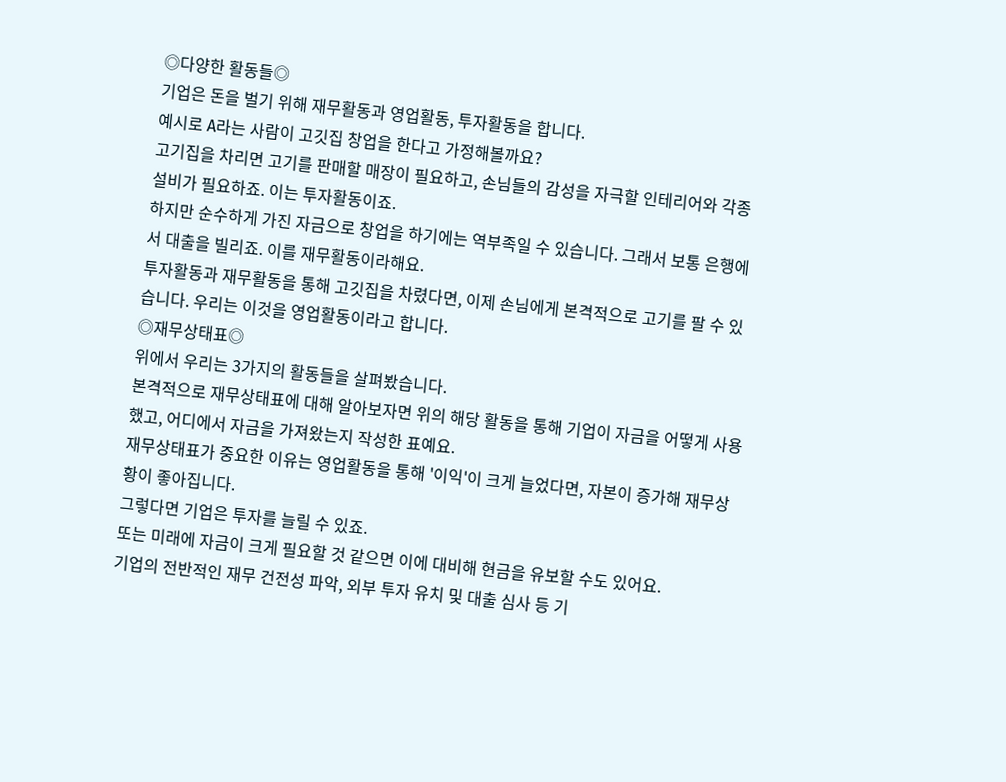◎다양한 활동들◎
기업은 돈을 벌기 위해 재무활동과 영업활동, 투자활동을 합니다.
예시로 A라는 사람이 고깃집 창업을 한다고 가정해볼까요?
고기집을 차리면 고기를 판매할 매장이 필요하고, 손님들의 감성을 자극할 인테리어와 각종 설비가 필요하죠. 이는 투자활동이죠.
하지만 순수하게 가진 자금으로 창업을 하기에는 역부족일 수 있습니다. 그래서 보통 은행에서 대출을 빌리죠. 이를 재무활동이라해요.
투자활동과 재무활동을 통해 고깃집을 차렸다면, 이제 손님에게 본격적으로 고기를 팔 수 있습니다. 우리는 이것을 영업활동이라고 합니다.
◎재무상태표◎
위에서 우리는 3가지의 활동들을 살펴봤습니다.
본격적으로 재무상태표에 대해 알아보자면 위의 해당 활동을 통해 기업이 자금을 어떻게 사용했고, 어디에서 자금을 가져왔는지 작성한 표예요.
재무상태표가 중요한 이유는 영업활동을 통해 '이익'이 크게 늘었다면, 자본이 증가해 재무상황이 좋아집니다.
그렇다면 기업은 투자를 늘릴 수 있죠.
또는 미래에 자금이 크게 필요할 것 같으면 이에 대비해 현금을 유보할 수도 있어요.
기업의 전반적인 재무 건전성 파악, 외부 투자 유치 및 대출 심사 등 기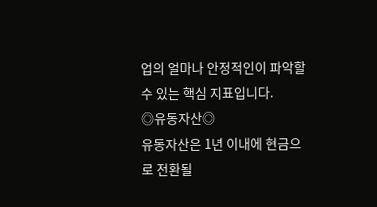업의 얼마나 안정적인이 파악할 수 있는 핵심 지표입니다.
◎유동자산◎
유동자산은 1년 이내에 현금으로 전환될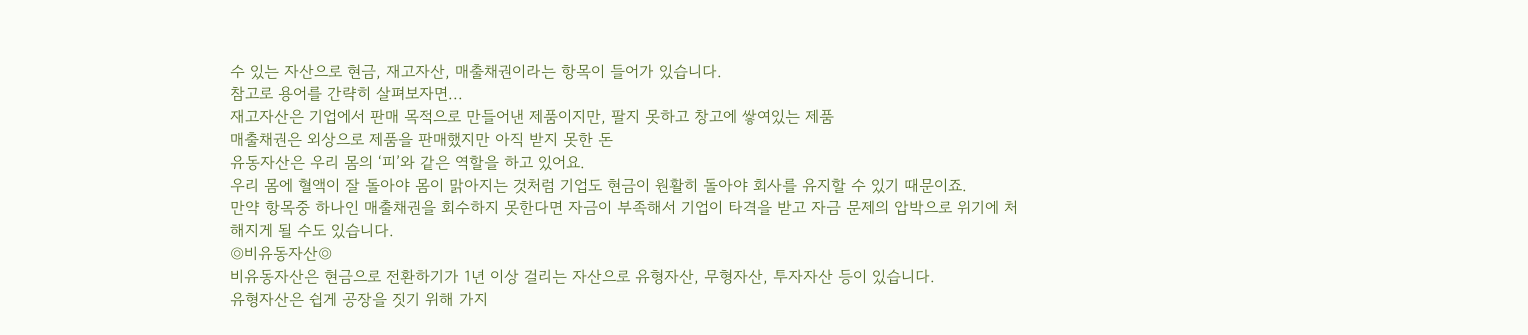수 있는 자산으로 현금, 재고자산, 매출채권이라는 항목이 들어가 있습니다.
참고로 용어를 간략히 살펴보자면...
재고자산은 기업에서 판매 목적으로 만들어낸 제품이지만, 팔지 못하고 창고에 쌓여있는 제품
매출채권은 외상으로 제품을 판매했지만 아직 받지 못한 돈
유동자산은 우리 몸의 ‘피’와 같은 역할을 하고 있어요.
우리 몸에 혈액이 잘 돌아야 몸이 맑아지는 것처럼 기업도 현금이 원활히 돌아야 회사를 유지할 수 있기 때문이죠.
만약 항목중 하나인 매출채권을 회수하지 못한다면 자금이 부족해서 기업이 타격을 받고 자금 문제의 압박으로 위기에 처해지게 될 수도 있습니다.
◎비유동자산◎
비유동자산은 현금으로 전환하기가 1년 이상 걸리는 자산으로 유형자산, 무형자산, 투자자산 등이 있습니다.
유형자산은 쉽게 공장을 짓기 위해 가지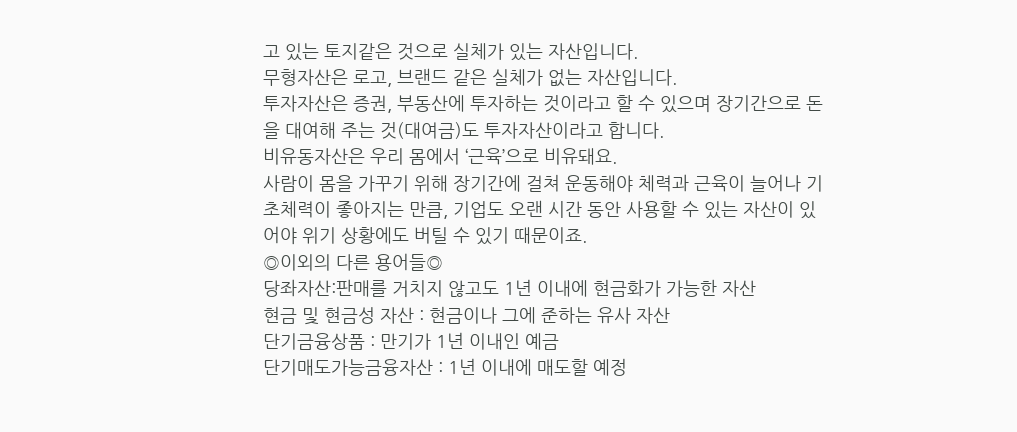고 있는 토지같은 것으로 실체가 있는 자산입니다.
무형자산은 로고, 브랜드 같은 실체가 없는 자산입니다.
투자자산은 증권, 부동산에 투자하는 것이라고 할 수 있으며 장기간으로 돈을 대여해 주는 것(대여금)도 투자자산이라고 합니다.
비유동자산은 우리 몸에서 ‘근육’으로 비유돼요.
사람이 몸을 가꾸기 위해 장기간에 걸쳐 운동해야 체력과 근육이 늘어나 기초체력이 좋아지는 만큼, 기업도 오랜 시간 동안 사용할 수 있는 자산이 있어야 위기 상황에도 버틸 수 있기 때문이죠.
◎이외의 다른 용어들◎
당좌자산:판매를 거치지 않고도 1년 이내에 현금화가 가능한 자산
현금 및 현금성 자산 : 현금이나 그에 준하는 유사 자산
단기금융상품 : 만기가 1년 이내인 예금
단기매도가능금융자산 : 1년 이내에 매도할 예정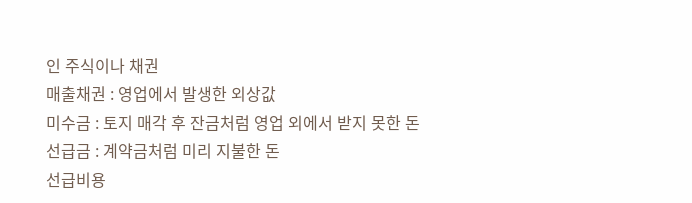인 주식이나 채권
매출채권 : 영업에서 발생한 외상값
미수금 : 토지 매각 후 잔금처럼 영업 외에서 받지 못한 돈
선급금 : 계약금처럼 미리 지불한 돈
선급비용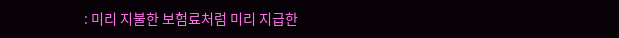: 미리 지불한 보험료처럼 미리 지급한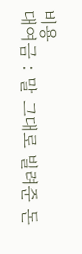비용
대여금 : 말 그대로 빌려준 돈